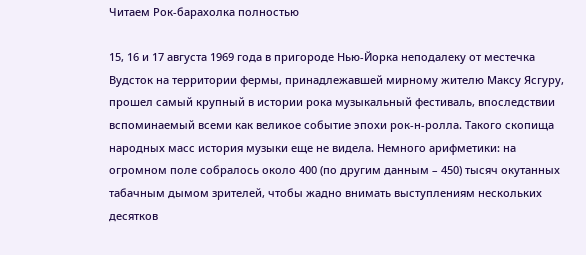Читаем Рок-барахолка полностью

15, 16 и 17 августа 1969 года в пригороде Нью-Йорка неподалеку от местечка Вудсток на территории фермы, принадлежавшей мирному жителю Максу Ясгуру, прошел самый крупный в истории рока музыкальный фестиваль, впоследствии вспоминаемый всеми как великое событие эпохи рок-н-ролла. Такого скопища народных масс история музыки еще не видела. Немного арифметики: на огромном поле собралось около 400 (по другим данным – 450) тысяч окутанных табачным дымом зрителей, чтобы жадно внимать выступлениям нескольких десятков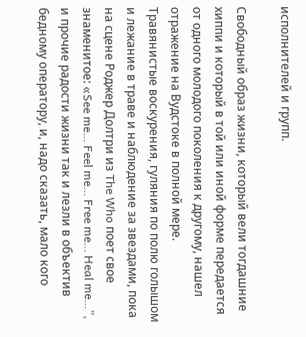исполнителей и групп.

Свободный образ жизни, который вели тогдашние хиппи и который в той или иной форме передается от одного молодого поколения к другому, нашел отражение на Вудстоке в полной мере. Травянистые воскурения, гуляния по полю голышом и лежание в траве и наблюдение за звездами, пока на сцене Роджер Долтри из The Who поет свое знаменитое: «See me… Feel me… Free me… Heal me…”, и прочие радости жизни так и лезли в объектив бедному оператору, и, надо сказать, мало кого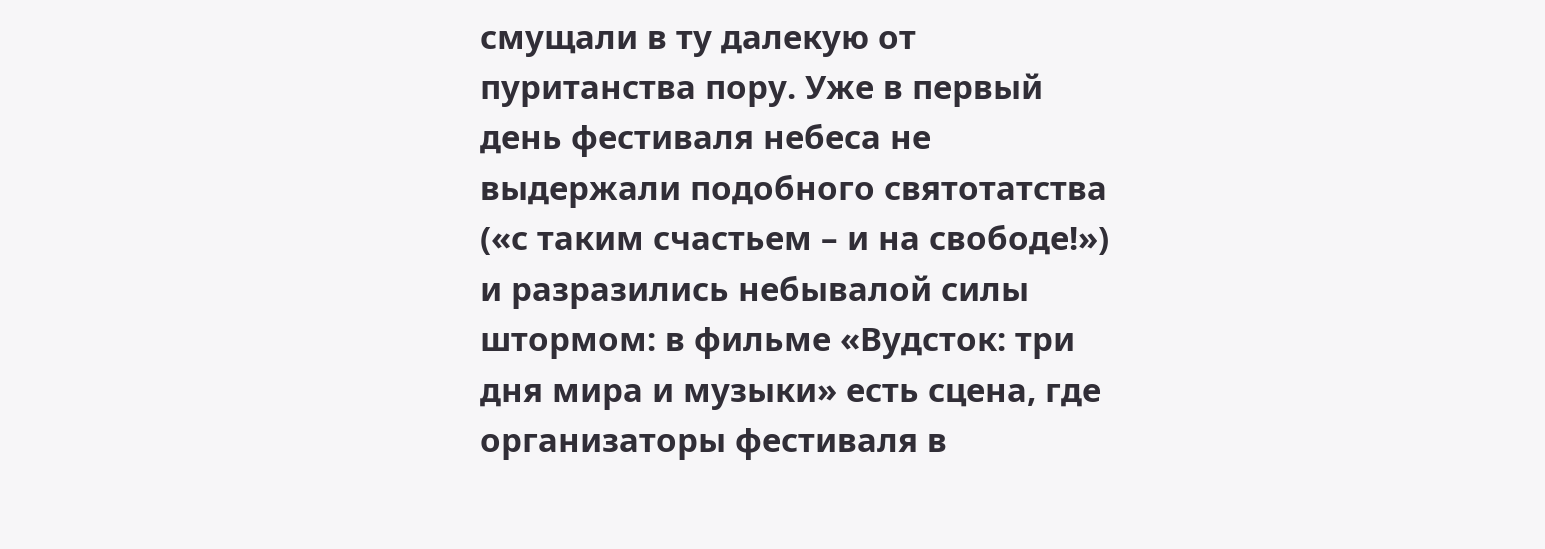смущали в ту далекую от пуританства пору. Уже в первый день фестиваля небеса не выдержали подобного святотатства («с таким счастьем – и на свободе!») и разразились небывалой силы штормом: в фильме «Вудсток: три дня мира и музыки» есть сцена, где организаторы фестиваля в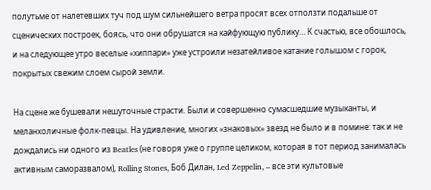полутьме от налетевших туч под шум сильнейшего ветра просят всех отползти подальше от сценических построек, боясь, что они обрушатся на кайфующую публику… К счастью, все обошлось, и на следующее утро веселые «хиппари» уже устроили незатейливое катание голышом с горок, покрытых свежим слоем сырой земли.

На сцене же бушевали нешуточные страсти. Были и совершенно сумасшедшие музыканты, и меланхоличные фолк-певцы. На удивление, многих «знаковых» звезд не было и в помине: так и не дождались ни одного из Beatles (не говоря уже о группе целиком, которая в тот период занималась активным саморазвалом), Rolling Stones, Боб Дилан, Led Zeppelin, – все эти культовые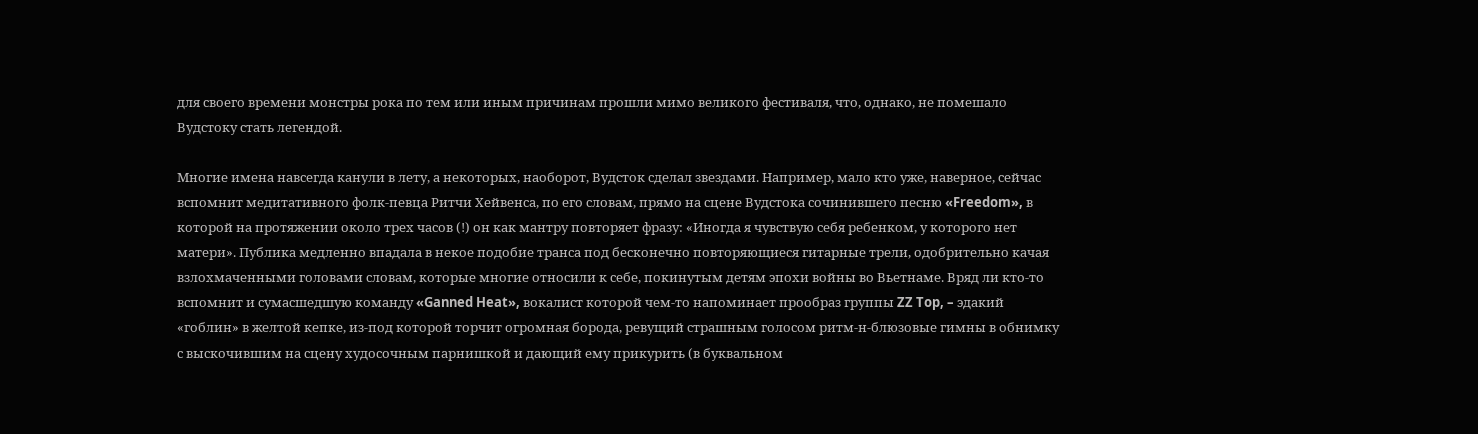для своего времени монстры рока по тем или иным причинам прошли мимо великого фестиваля, что, однако, не помешало Вудстоку стать легендой.

Многие имена навсегда канули в лету, а некоторых, наоборот, Вудсток сделал звездами. Например, мало кто уже, наверное, сейчас вспомнит медитативного фолк-певца Ритчи Хейвенса, по его словам, прямо на сцене Вудстока сочинившего песню «Freedom», в которой на протяжении около трех часов (!) он как мантру повторяет фразу: «Иногда я чувствую себя ребенком, у которого нет матери». Публика медленно впадала в некое подобие транса под бесконечно повторяющиеся гитарные трели, одобрительно качая взлохмаченными головами словам, которые многие относили к себе, покинутым детям эпохи войны во Вьетнаме. Вряд ли кто-то вспомнит и сумасшедшую команду «Ganned Heat», вокалист которой чем-то напоминает прообраз группы ZZ Top, – эдакий «гоблин» в желтой кепке, из-под которой торчит огромная борода, ревущий страшным голосом ритм-н-блюзовые гимны в обнимку с выскочившим на сцену худосочным парнишкой и дающий ему прикурить (в буквальном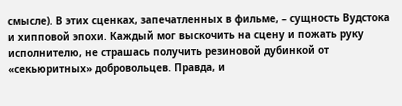смысле). В этих сценках, запечатленных в фильме, – сущность Вудстока и хипповой эпохи. Каждый мог выскочить на сцену и пожать руку исполнителю, не страшась получить резиновой дубинкой от «секьюритных» добровольцев. Правда, и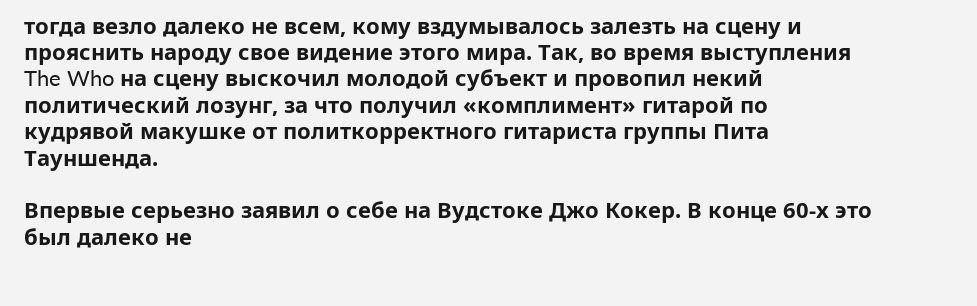тогда везло далеко не всем, кому вздумывалось залезть на сцену и прояснить народу свое видение этого мира. Так, во время выступления The Who на сцену выскочил молодой субъект и провопил некий политический лозунг, за что получил «комплимент» гитарой по кудрявой макушке от политкорректного гитариста группы Пита Тауншенда.

Впервые серьезно заявил о себе на Вудстоке Джо Кокер. В конце 60-х это был далеко не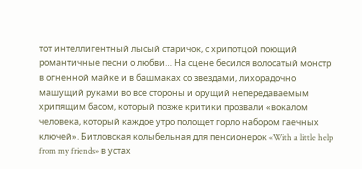тот интеллигентный лысый старичок, с хрипотцой поющий романтичные песни о любви… На сцене бесился волосатый монстр в огненной майке и в башмаках со звездами, лихорадочно машущий руками во все стороны и орущий непередаваемым хрипящим басом, который позже критики прозвали «вокалом человека, который каждое утро полощет горло набором гаечных ключей». Битловская колыбельная для пенсионерок «With a little help from my friends» в устах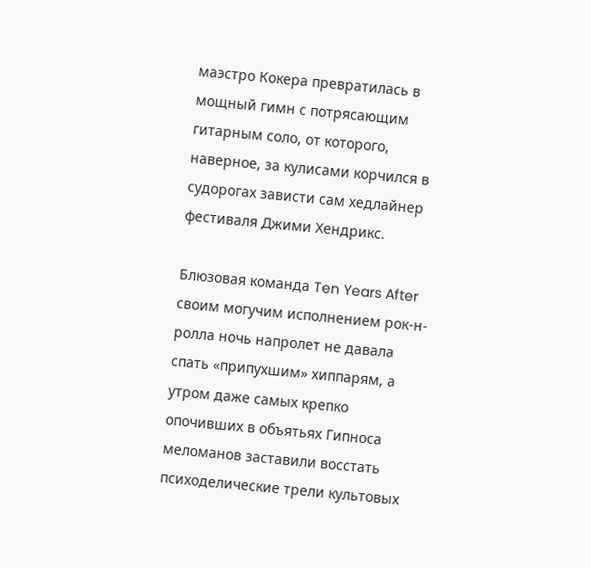маэстро Кокера превратилась в мощный гимн с потрясающим гитарным соло, от которого, наверное, за кулисами корчился в судорогах зависти сам хедлайнер фестиваля Джими Хендрикс.

Блюзовая команда Ten Years After своим могучим исполнением рок-н-ролла ночь напролет не давала спать «припухшим» хиппарям, а утром даже самых крепко опочивших в объятьях Гипноса меломанов заставили восстать психоделические трели культовых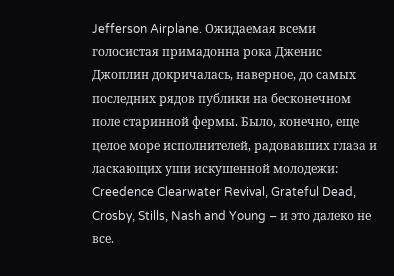Jefferson Airplane. Ожидаемая всеми голосистая примадонна рока Дженис Джоплин докричалась, наверное, до самых последних рядов публики на бесконечном поле старинной фермы. Было, конечно, еще целое море исполнителей, радовавших глаза и ласкающих уши искушенной молодежи: Creedence Clearwater Revival, Grateful Dead, Crosby, Stills, Nash and Young – и это далеко не все.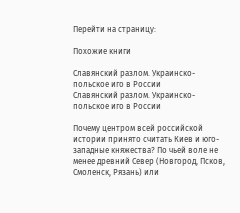Перейти на страницу:

Похожие книги

Славянский разлом. Украинско-польское иго в России
Славянский разлом. Украинско-польское иго в России

Почему центром всей российской истории принято считать Киев и юго-западные княжества? По чьей воле не менее древний Север (Новгород, Псков, Смоленск, Рязань) или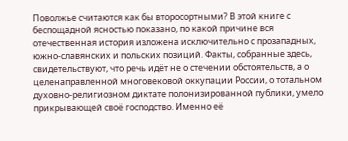Поволжье считаются как бы второсортными? В этой книге с беспощадной ясностью показано, по какой причине вся отечественная история изложена исключительно с прозападных, южно-славянских и польских позиций. Факты, собранные здесь, свидетельствуют, что речь идёт не о стечении обстоятельств, а о целенаправленной многовековой оккупации России, о тотальном духовно-религиозном диктате полонизированной публики, умело прикрывающей своё господство. Именно её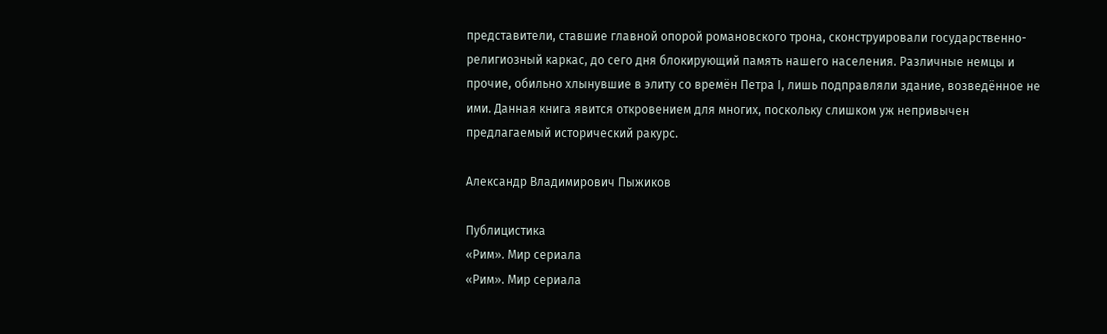представители, ставшие главной опорой романовского трона, сконструировали государственно-религиозный каркас, до сего дня блокирующий память нашего населения. Различные немцы и прочие, обильно хлынувшие в элиту со времён Петра I, лишь подправляли здание, возведённое не ими. Данная книга явится откровением для многих, поскольку слишком уж непривычен предлагаемый исторический ракурс.

Александр Владимирович Пыжиков

Публицистика
«Рим». Мир сериала
«Рим». Мир сериала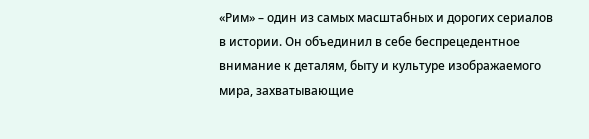«Рим» – один из самых масштабных и дорогих сериалов в истории. Он объединил в себе беспрецедентное внимание к деталям, быту и культуре изображаемого мира, захватывающие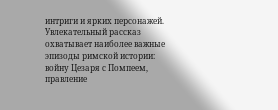интриги и ярких персонажей. Увлекательный рассказ охватывает наиболее важные эпизоды римской истории: войну Цезаря с Помпеем, правление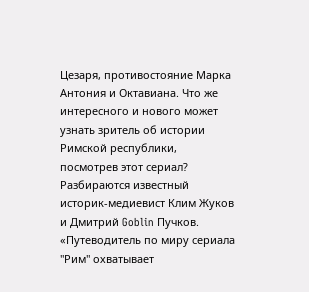Цезаря, противостояние Марка Антония и Октавиана. Что же интересного и нового может узнать зритель об истории Римской республики, посмотрев этот сериал? Разбираются известный историк-медиевист Клим Жуков и Дмитрий Goblin Пучков. «Путеводитель по миру сериала "Рим" охватывает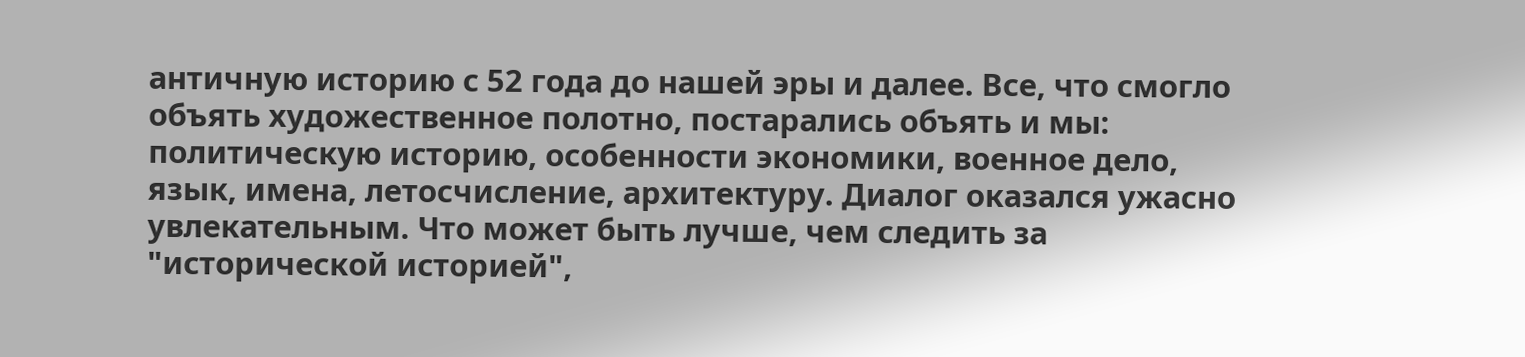античную историю с 52 года до нашей эры и далее. Все, что смогло объять художественное полотно, постарались объять и мы: политическую историю, особенности экономики, военное дело, язык, имена, летосчисление, архитектуру. Диалог оказался ужасно увлекательным. Что может быть лучше, чем следить за "исторической историей",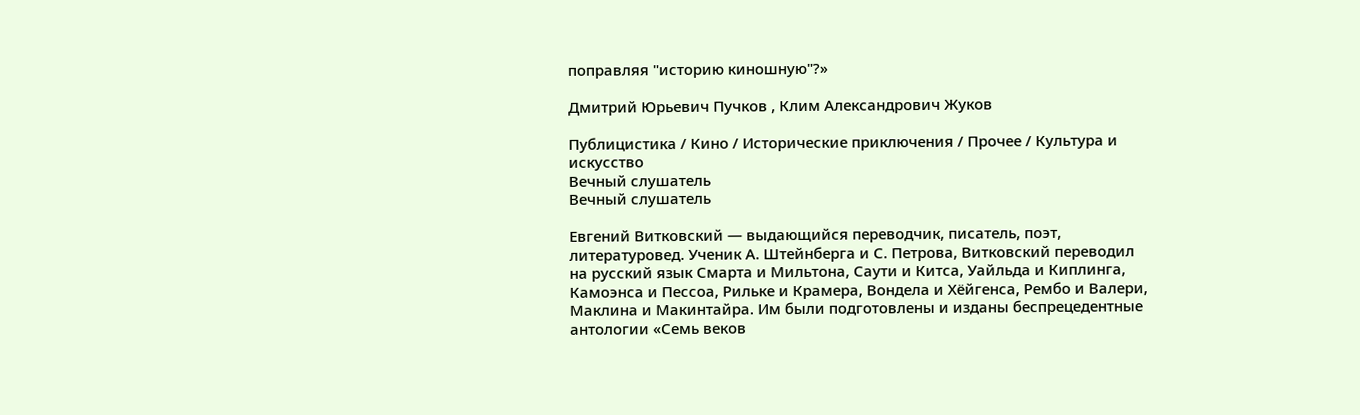поправляя "историю киношную"?»

Дмитрий Юрьевич Пучков , Клим Александрович Жуков

Публицистика / Кино / Исторические приключения / Прочее / Культура и искусство
Вечный слушатель
Вечный слушатель

Евгений Витковский — выдающийся переводчик, писатель, поэт, литературовед. Ученик А. Штейнберга и С. Петрова, Витковский переводил на русский язык Смарта и Мильтона, Саути и Китса, Уайльда и Киплинга, Камоэнса и Пессоа, Рильке и Крамера, Вондела и Хёйгенса, Рембо и Валери, Маклина и Макинтайра. Им были подготовлены и изданы беспрецедентные антологии «Семь веков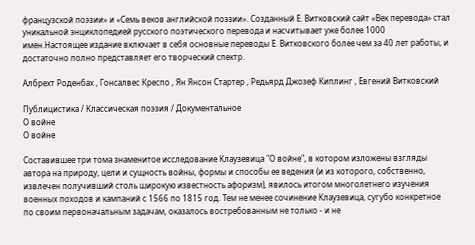французской поэзии» и «Семь веков английской поэзии». Созданный Е. Витковский сайт «Век перевода» стал уникальной энциклопедией русского поэтического перевода и насчитывает уже более 1000 имен.Настоящее издание включает в себя основные переводы Е. Витковского более чем за 40 лет работы, и достаточно полно представляет его творческий спектр.

Албрехт Роденбах , Гонсалвес Креспо , Ян Янсон Стартер , Редьярд Джозеф Киплинг , Евгений Витковский

Публицистика / Классическая поэзия / Документальное
О войне
О войне

Составившее три тома знаменитое исследование Клаузевица "О войне", в котором изложены взгляды автора на природу, цели и сущность войны, формы и способы ее ведения (и из которого, собственно, извлечен получивший столь широкую известность афоризм), явилось итогом многолетнего изучения военных походов и кампаний с 1566 по 1815 год. Тем не менее сочинение Клаузевица, сугубо конкретное по своим первоначальным задачам, оказалось востребованным не только - и не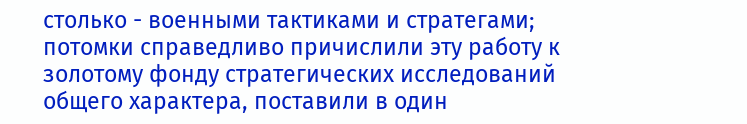столько - военными тактиками и стратегами; потомки справедливо причислили эту работу к золотому фонду стратегических исследований общего характера, поставили в один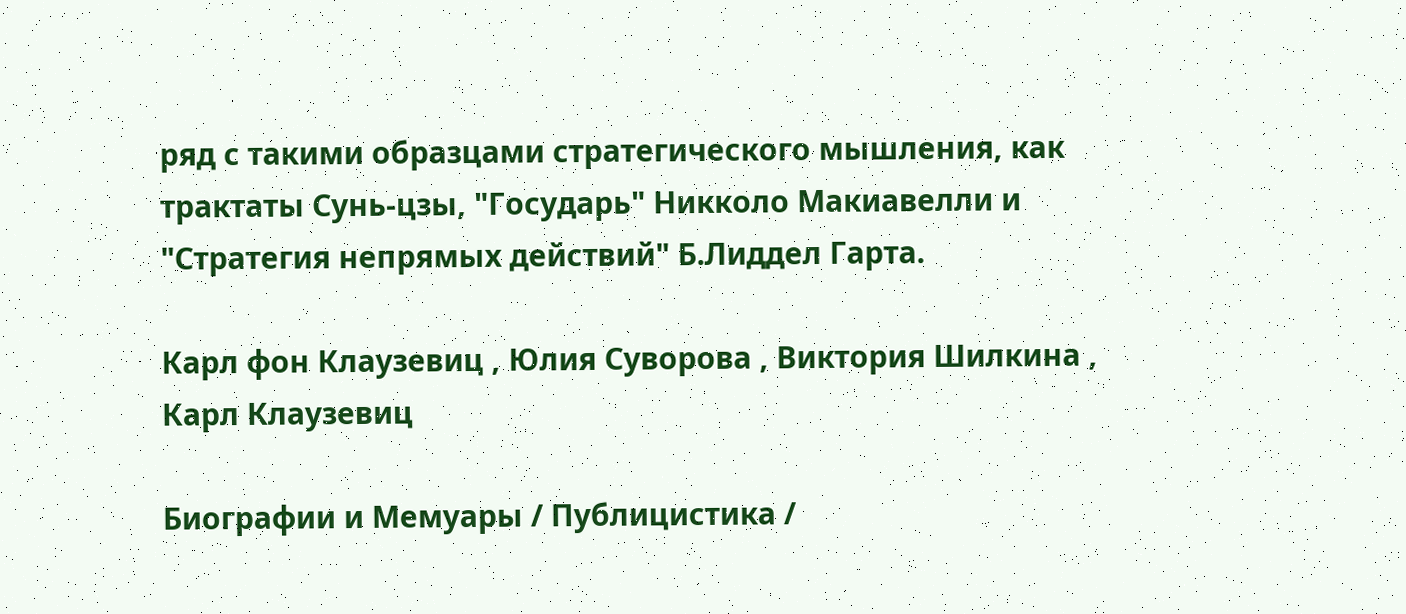ряд с такими образцами стратегического мышления, как трактаты Сунь-цзы, "Государь" Никколо Макиавелли и "Стратегия непрямых действий" Б.Лиддел Гарта.

Карл фон Клаузевиц , Юлия Суворова , Виктория Шилкина , Карл Клаузевиц

Биографии и Мемуары / Публицистика /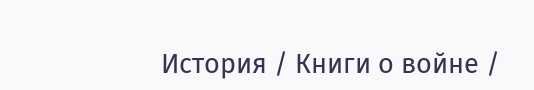История / Книги о войне /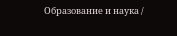Образование и наука /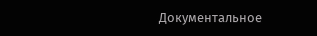Документальное